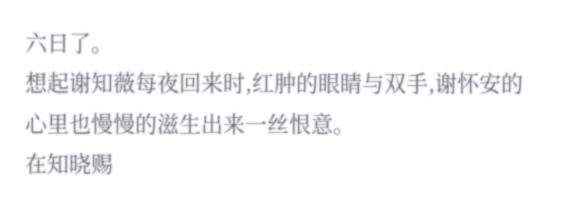六日了。
想起谢知薇每夜回来时,红肿的眼睛与双手,谢怀安的心里也慢慢的滋生出来一丝恨意。
在知晓赐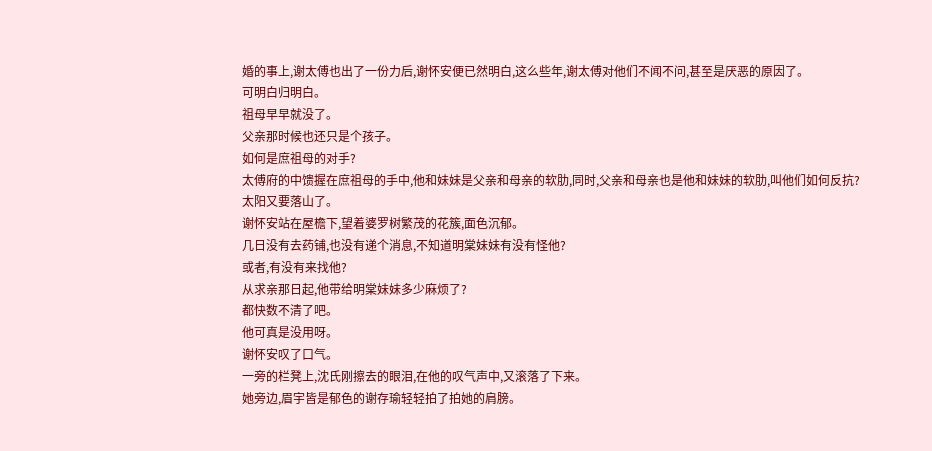婚的事上,谢太傅也出了一份力后,谢怀安便已然明白,这么些年,谢太傅对他们不闻不问,甚至是厌恶的原因了。
可明白归明白。
祖母早早就没了。
父亲那时候也还只是个孩子。
如何是庶祖母的对手?
太傅府的中馈握在庶祖母的手中,他和妹妹是父亲和母亲的软肋,同时,父亲和母亲也是他和妹妹的软肋,叫他们如何反抗?
太阳又要落山了。
谢怀安站在屋檐下,望着婆罗树繁茂的花簇,面色沉郁。
几日没有去药铺,也没有递个消息,不知道明棠妹妹有没有怪他?
或者,有没有来找他?
从求亲那日起,他带给明棠妹妹多少麻烦了?
都快数不清了吧。
他可真是没用呀。
谢怀安叹了口气。
一旁的栏凳上,沈氏刚擦去的眼泪,在他的叹气声中,又滚落了下来。
她旁边,眉宇皆是郁色的谢存瑜轻轻拍了拍她的肩膀。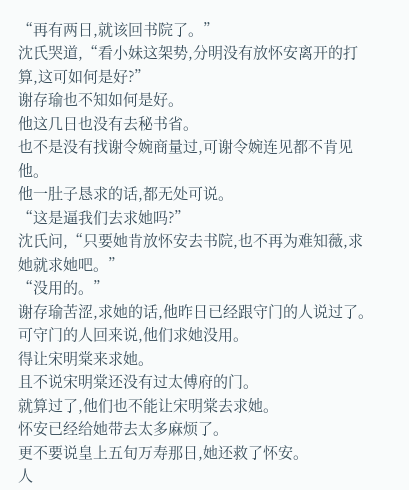“再有两日,就该回书院了。”
沈氏哭道,“看小妹这架势,分明没有放怀安离开的打算,这可如何是好?”
谢存瑜也不知如何是好。
他这几日也没有去秘书省。
也不是没有找谢令婉商量过,可谢令婉连见都不肯见他。
他一肚子恳求的话,都无处可说。
“这是逼我们去求她吗?”
沈氏问,“只要她肯放怀安去书院,也不再为难知薇,求她就求她吧。”
“没用的。”
谢存瑜苦涩,求她的话,他昨日已经跟守门的人说过了。
可守门的人回来说,他们求她没用。
得让宋明棠来求她。
且不说宋明棠还没有过太傅府的门。
就算过了,他们也不能让宋明棠去求她。
怀安已经给她带去太多麻烦了。
更不要说皇上五旬万寿那日,她还救了怀安。
人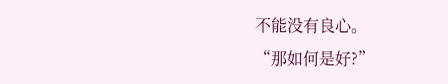不能没有良心。
“那如何是好?”